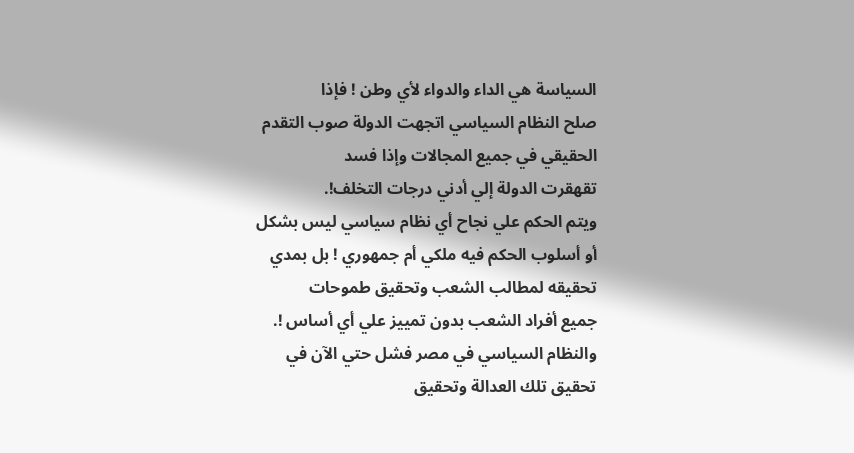السياسة هي الداء والدواء لأي وطن ! فإذا
صلح النظام السياسي اتجهت الدولة صوب التقدم الحقيقي في جميع المجالات وإذا فسد
تقهقرت الدولة إلي أدني درجات التخلف!.
ويتم الحكم علي نجاح أي نظام سياسي ليس بشكل
أو أسلوب الحكم فيه ملكي أم جمهوري ! بل بمدي تحقيقه لمطالب الشعب وتحقيق طموحات
جميع أفراد الشعب بدون تمييز علي أي أساس !.
والنظام السياسي في مصر فشل حتي الآن في
تحقيق تلك العدالة وتحقيق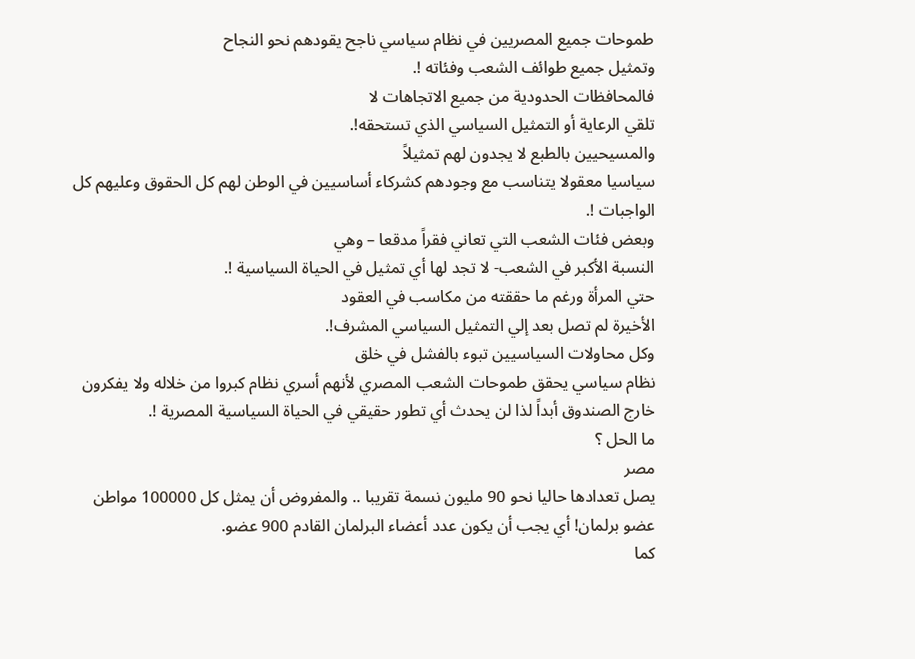طموحات جميع المصريين في نظام سياسي ناجح يقودهم نحو النجاح
وتمثيل جميع طوائف الشعب وفئاته !.
فالمحافظات الحدودية من جميع الاتجاهات لا
تلقي الرعاية أو التمثيل السياسي الذي تستحقه!.
والمسيحيين بالطبع لا يجدون لهم تمثيلاً
سياسيا معقولا يتناسب مع وجودهم كشركاء أساسيين في الوطن لهم كل الحقوق وعليهم كل
الواجبات !.
وبعض فئات الشعب التي تعاني فقراً مدقعا – وهي
النسبة الأكبر في الشعب- لا تجد لها أي تمثيل في الحياة السياسية !.
حتي المرأة ورغم ما حققته من مكاسب في العقود
الأخيرة لم تصل بعد إلي التمثيل السياسي المشرف!.
وكل محاولات السياسيين تبوء بالفشل في خلق
نظام سياسي يحقق طموحات الشعب المصري لأنهم أسري نظام كبروا من خلاله ولا يفكرون
خارج الصندوق أبداً لذا لن يحدث أي تطور حقيقي في الحياة السياسية المصرية !.
ما الحل ؟
مصر
يصل تعدادها حاليا نحو 90 مليون نسمة تقريبا .. والمفروض أن يمثل كل 100000 مواطن
عضو برلمان! أي يجب أن يكون عدد أعضاء البرلمان القادم 900 عضو.
كما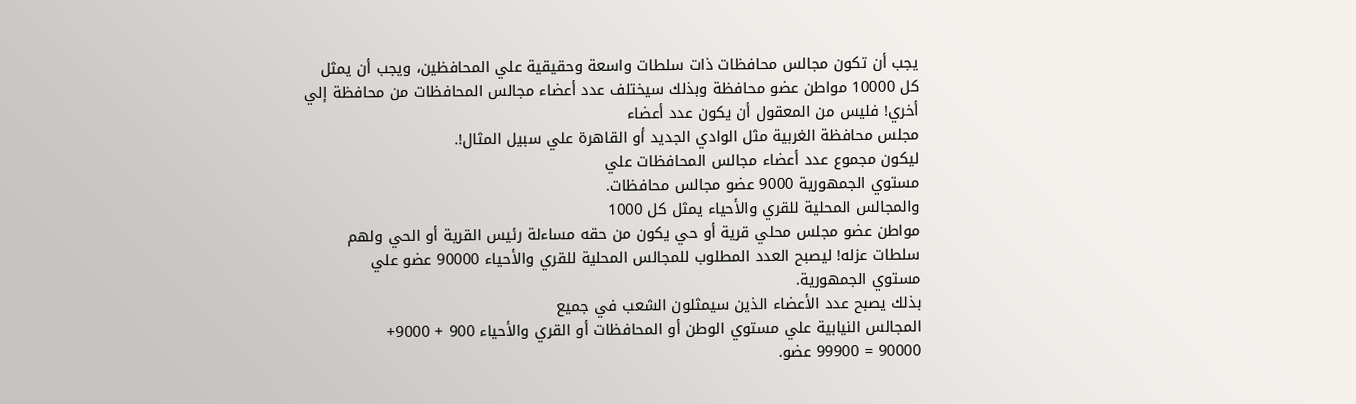يجب أن تكون مجالس محافظات ذات سلطات واسعة وحقيقية علي المحافظين، ويجب أن يمثل
كل 10000 مواطن عضو محافظة وبذلك سيختلف عدد أعضاء مجالس المحافظات من محافظة إلي
أخري! فليس من المعقول أن يكون عدد أعضاء
مجلس محافظة الغربية مثل الوادي الجديد أو القاهرة علي سبيل المثال!.
ليكون مجموع عدد أعضاء مجالس المحافظات علي
مستوي الجمهورية 9000 عضو مجالس محافظات.
والمجالس المحلية للقري والأحياء يمثل كل 1000
مواطن عضو مجلس محلي قرية أو حي يكون من حقه مساءلة رئيس القرية أو الحي ولهم
سلطات عزله! ليصبح العدد المطلوب للمجالس المحلية للقري والأحياء 90000 عضو علي
مستوي الجمهورية.
بذلك يصبح عدد الأعضاء الذين سيمثلون الشعب في جميع
المجالس النيابية علي مستوي الوطن أو المحافظات أو القري والأحياء 900 + 9000+
90000 = 99900 عضو.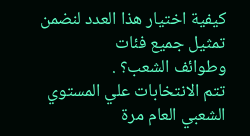كيفية اختيار هذا العدد لنضمن تمثيل جميع فئات
وطوائف الشعب؟ .
تتم الانتخابات علي المستوي الشعبي العام مرة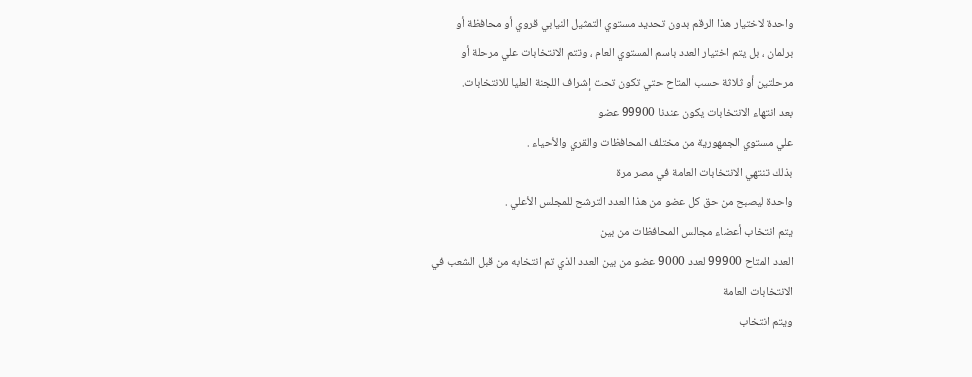واحدة لاختيار هذا الرقم بدون تحديد مستوي التمثيل النيابي قروي أو محافظة أو
برلمان ، بل يتم اختيار العدد باسم المستوي العام ، وتتم الانتخابات علي مرحلة أو
مرحلتين أو ثلاثة حسب المتاح حتي تكون تحت إشراف اللجنة العليا للانتخابات.
بعد انتهاء الانتخابات يكون عندنا 99900 عضو
علي مستوي الجمهورية من مختلف المحافظات والقري والأحياء .
بذلك تنتهي الانتخابات العامة في مصر مرة
واحدة ليصبح من حق كل عضو من هذا العدد الترشح للمجلس الأعلي .
يتم انتخاب أعضاء مجالس المحافظات من بين
العدد المتاح 99900 لعدد 9000 عضو من بين العدد الذي تم انتخابه من قبل الشعب في
الانتخابات العامة
ويتم انتخاب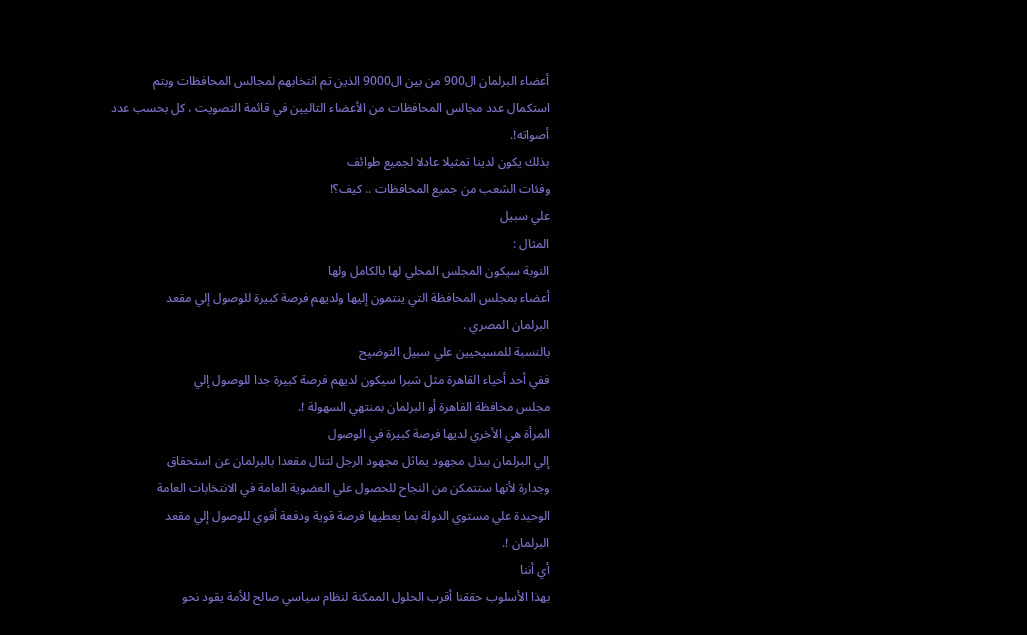أعضاء البرلمان ال900 من بين ال9000 الذين تم انتخابهم لمجالس المحافظات وبتم
استكمال عدد مجالس المحافظات من الأعضاء التاليين في قائمة التصويت ، كل بحسب عدد
أصواته!.
بذلك يكون لدينا تمثيلا عادلا لجميع طوائف
وفئات الشعب من جميع المحافظات .. كيف؟!
علي سبيل
المثال :
النوبة سيكون المجلس المحلي لها بالكامل ولها
أعضاء بمجلس المحافظة التي ينتمون إليها ولديهم فرصة كبيرة للوصول إلي مقعد
البرلمان المصري .
بالنسبة للمسيحيين علي سبيل التوضيح
ففي أحد أحياء القاهرة مثل شبرا سيكون لديهم فرصة كبيرة جدا للوصول إلي
مجلس محافظة القاهرة أو البرلمان بمنتهي السهولة !.
المرأة هي الأخري لديها فرصة كبيرة في الوصول
إلي البرلمان ببذل مجهود يماثل مجهود الرجل لتنال مقعدا بالبرلمان عن استحقاق
وجدارة لأنها ستتمكن من النجاح للحصول علي العضوية العامة في الانتخابات العامة
الوحيدة علي مستوي الدولة بما يعطيها فرصة قوية ودفعة أقوي للوصول إلي مقعد
البرلمان !.
أي أننا
بهذا الأسلوب حققنا أقرب الحلول الممكنة لنظام سياسي صالح للأمة يقود نحو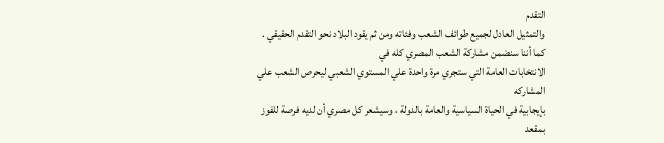التقدم
والتمثيل العادل لجميع طوائف الشعب وفئاته ومن ثم يقود البلاد نحو التقدم الحقيقي .
كما أننا سنضمن مشاركة الشعب المصري كله في
الانتخابات العامة التي ستجري مرة واحدة علي المستوي الشعبي ليحرص الشعب علي المشاركه
بإيجابية في الحياة السياسية والعامة بالدولة ، وسيشعر كل مصري أن لديه فرصة للفوز
بمقعد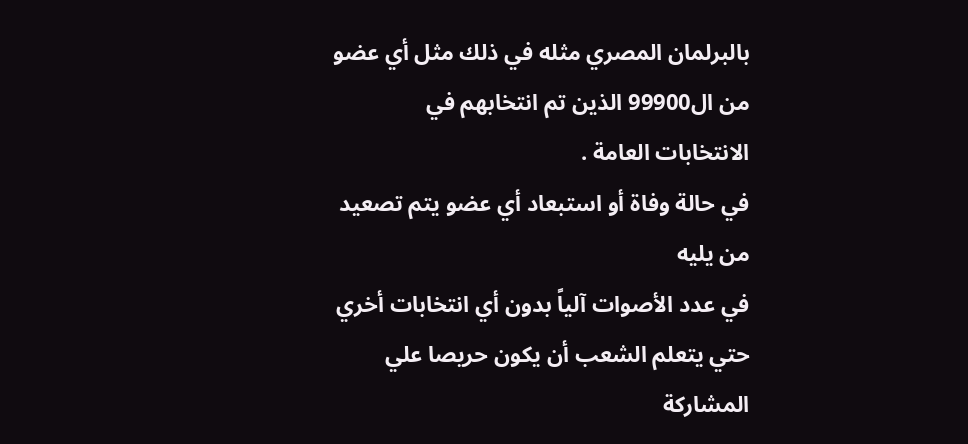بالبرلمان المصري مثله في ذلك مثل أي عضو من ال99900 الذين تم انتخابهم في
الانتخابات العامة .
في حالة وفاة أو استبعاد أي عضو يتم تصعيد من يليه
في عدد الأصوات آلياً بدون أي انتخابات أخري حتي يتعلم الشعب أن يكون حريصا علي
المشاركة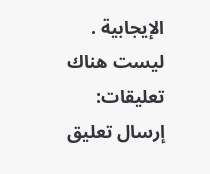الإيجابية .
ليست هناك تعليقات:
إرسال تعليق